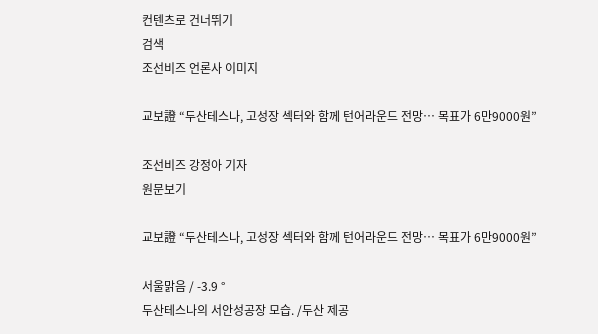컨텐츠로 건너뛰기
검색
조선비즈 언론사 이미지

교보證 “두산테스나, 고성장 섹터와 함께 턴어라운드 전망… 목표가 6만9000원”

조선비즈 강정아 기자
원문보기

교보證 “두산테스나, 고성장 섹터와 함께 턴어라운드 전망… 목표가 6만9000원”

서울맑음 / -3.9 °
두산테스나의 서안성공장 모습. /두산 제공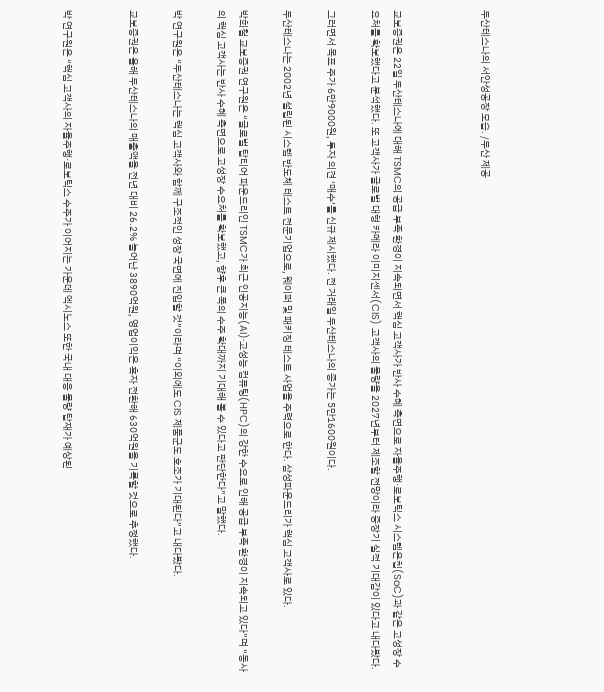두산테스나의 서안성공장 모습. /두산 제공



교보증권은 22일 두산테스나에 대해 TSMC의 공급 부족 환경이 지속되면서 핵심 고객사가 반사 수혜 측면으로 자율주행·로보틱스 시스템온칩(SoC)과 같은 고성장 수요처를 확보했다고 분석했다. 또 고객사가 글로벌 대형 카메라 이미지센서(CIS) 고객사의 물량을 2027년부터 제조할 전망이라 중장기 실적 기대감이 있다고 내다봤다.

그러면서 목표 주가 6만9000원, 투자 의견 ‘매수’를 신규 제시했다. 전 거래일 두산테스나의 종가는 5만1600원이다.

두산테스나는 2002년 설립된 시스템 반도체 테스트 전문기업으로, 웨이퍼 및 패키징 테스트 사업을 주력으로 한다. 삼성파운드리가 핵심 고객사로 있다.

박희철 교보증권 연구원은 “글로벌 탑티어 파운드리인 TSMC가 최근 인공지능(AI)·고성능 컴퓨팅(HPC)의 강한 수요로 인해 공급 부족 환경이 지속되고 있다”며 “동사의 핵심 고객사는 반사 수혜 측면으로 고성장 수요처를 확보했고, 향후 큰 폭의 수주 확대까지 기대해 볼 수 있다고 판단한다”고 말했다.

박 연구원은 “두산테스나는 핵심 고객사와 함께 구조적인 성장 국면에 진입할 것”이라며 “이외에도 CIS 제품군도 호조가 기대된다”고 내다봤다.

교보증권은 올해 두산테스나의 매출액을 전년 대비 26.2% 늘어난 3890억원, 영업이익은 흑자 전환해 630억원을 기록할 것으로 추정했다.


박 연구원은 “핵심 고객사의 자율주행·로보틱스 수주가 이어지는 가운데 엑시노스 또한 국내 대응 물량 탑재가 예상된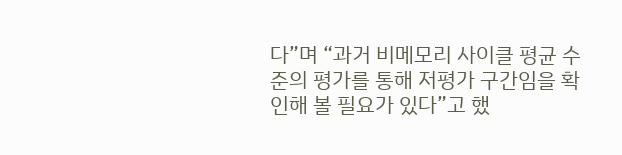다”며 “과거 비메모리 사이클 평균 수준의 평가를 통해 저평가 구간임을 확인해 볼 필요가 있다”고 했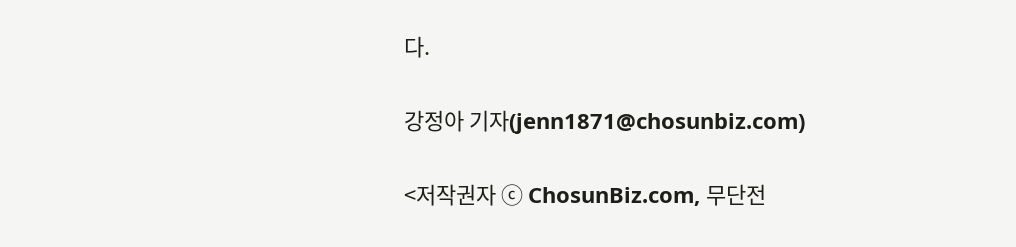다.

강정아 기자(jenn1871@chosunbiz.com)

<저작권자 ⓒ ChosunBiz.com, 무단전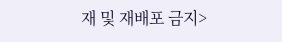재 및 재배포 금지>